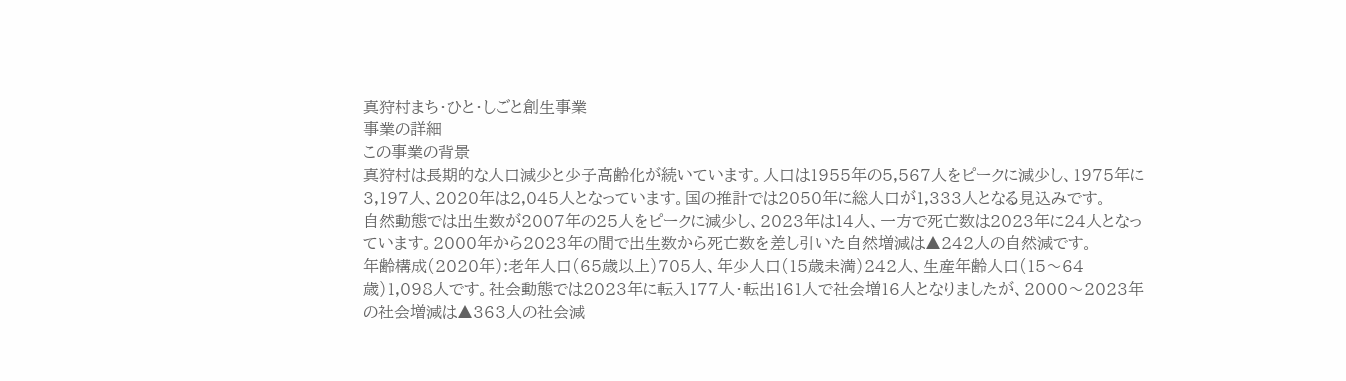真狩村まち・ひと・しごと創生事業
事業の詳細
この事業の背景
真狩村は長期的な人口減少と少子高齢化が続いています。人口は1955年の5,567人をピークに減少し、1975年に3,197人、2020年は2,045人となっています。国の推計では2050年に総人口が1,333人となる見込みです。
自然動態では出生数が2007年の25人をピークに減少し、2023年は14人、一方で死亡数は2023年に24人となっています。2000年から2023年の間で出生数から死亡数を差し引いた自然増減は▲242人の自然減です。
年齢構成(2020年):老年人口(65歳以上)705人、年少人口(15歳未満)242人、生産年齢人口(15〜64歳)1,098人です。社会動態では2023年に転入177人・転出161人で社会増16人となりましたが、2000〜2023年の社会増減は▲363人の社会減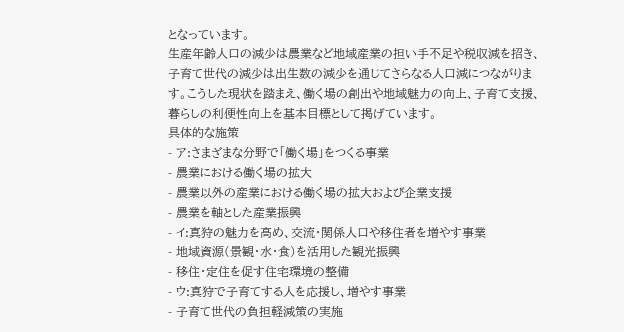となっています。
生産年齢人口の減少は農業など地域産業の担い手不足や税収減を招き、子育て世代の減少は出生数の減少を通じてさらなる人口減につながります。こうした現状を踏まえ、働く場の創出や地域魅力の向上、子育て支援、暮らしの利便性向上を基本目標として掲げています。
具体的な施策
- ア:さまざまな分野で「働く場」をつくる事業
- 農業における働く場の拡大
- 農業以外の産業における働く場の拡大および企業支援
- 農業を軸とした産業振興
- イ:真狩の魅力を高め、交流・関係人口や移住者を増やす事業
- 地域資源(景観・水・食)を活用した観光振興
- 移住・定住を促す住宅環境の整備
- ウ:真狩で子育てする人を応援し、増やす事業
- 子育て世代の負担軽減策の実施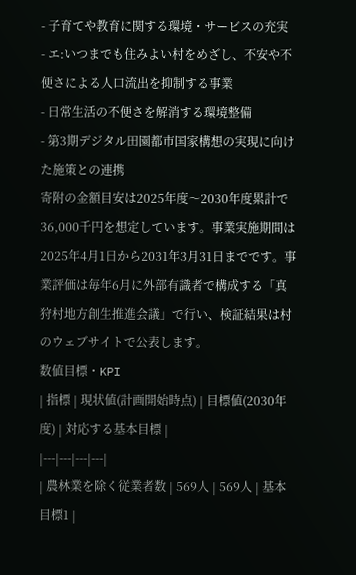- 子育てや教育に関する環境・サービスの充実
- エ:いつまでも住みよい村をめざし、不安や不便さによる人口流出を抑制する事業
- 日常生活の不便さを解消する環境整備
- 第3期デジタル田園都市国家構想の実現に向けた施策との連携
寄附の金額目安は2025年度〜2030年度累計で36,000千円を想定しています。事業実施期間は2025年4月1日から2031年3月31日までです。事業評価は毎年6月に外部有識者で構成する「真狩村地方創生推進会議」で行い、検証結果は村のウェブサイトで公表します。
数値目標・KPI
| 指標 | 現状値(計画開始時点) | 目標値(2030年度) | 対応する基本目標 |
|---|---|---|---|
| 農林業を除く従業者数 | 569人 | 569人 | 基本目標1 |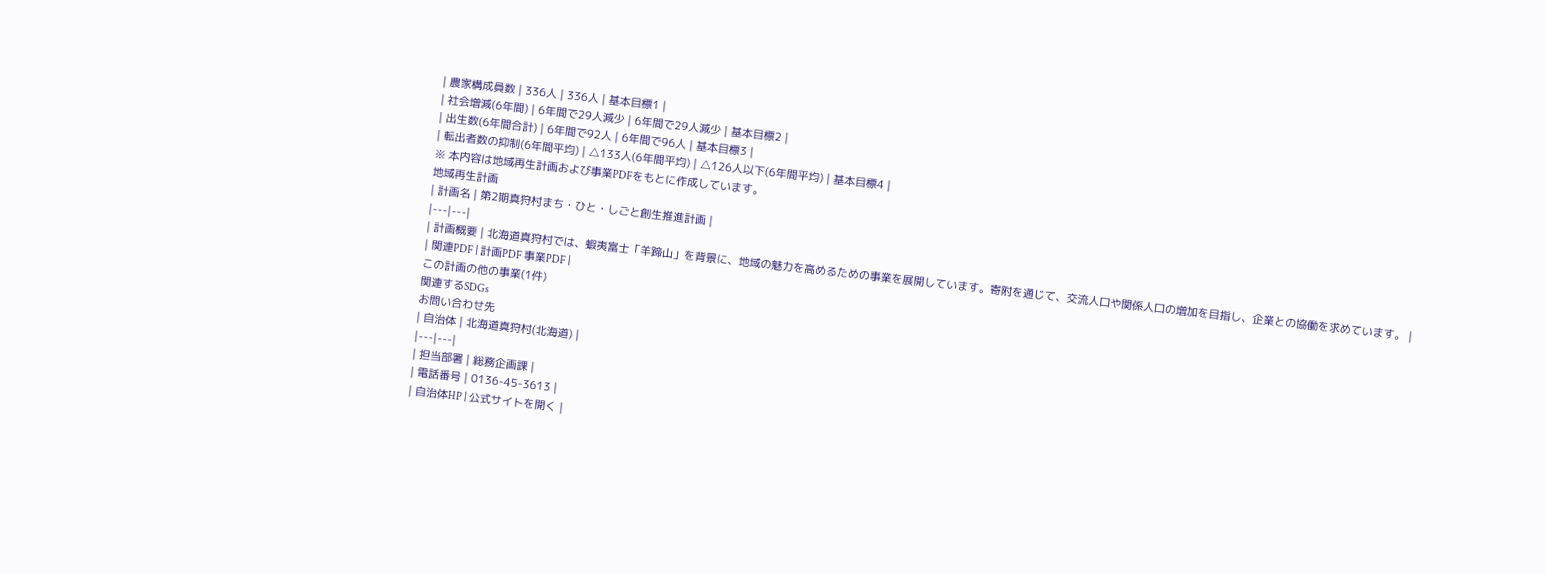| 農家構成員数 | 336人 | 336人 | 基本目標1 |
| 社会増減(6年間) | 6年間で29人減少 | 6年間で29人減少 | 基本目標2 |
| 出生数(6年間合計) | 6年間で92人 | 6年間で96人 | 基本目標3 |
| 転出者数の抑制(6年間平均) | △133人(6年間平均) | △126人以下(6年間平均) | 基本目標4 |
※ 本内容は地域再生計画および事業PDFをもとに作成しています。
地域再生計画
| 計画名 | 第2期真狩村まち・ひと・しごと創生推進計画 |
|---|---|
| 計画概要 | 北海道真狩村では、蝦夷富士「羊蹄山」を背景に、地域の魅力を高めるための事業を展開しています。寄附を通じて、交流人口や関係人口の増加を目指し、企業との協働を求めています。 |
| 関連PDF | 計画PDF 事業PDF |
この計画の他の事業(1件)
関連するSDGs
お問い合わせ先
| 自治体 | 北海道真狩村(北海道) |
|---|---|
| 担当部署 | 総務企画課 |
| 電話番号 | 0136-45-3613 |
| 自治体HP | 公式サイトを開く |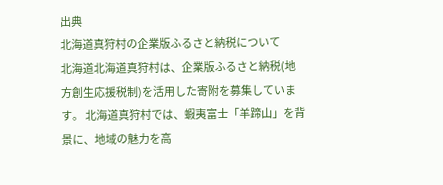出典
北海道真狩村の企業版ふるさと納税について
北海道北海道真狩村は、企業版ふるさと納税(地方創生応援税制)を活用した寄附を募集しています。 北海道真狩村では、蝦夷富士「羊蹄山」を背景に、地域の魅力を高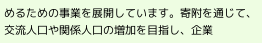めるための事業を展開しています。寄附を通じて、交流人口や関係人口の増加を目指し、企業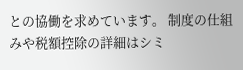との協働を求めています。 制度の仕組みや税額控除の詳細はシミ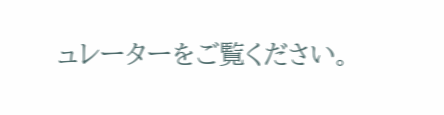ュレーターをご覧ください。